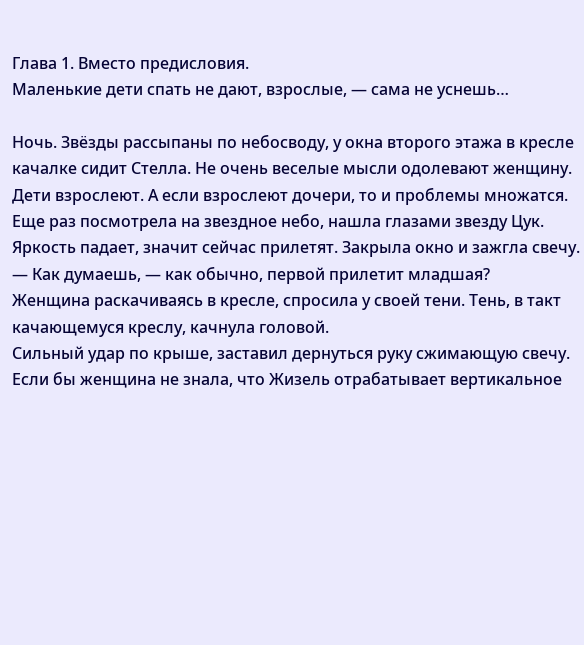Глава 1. Вместо предисловия.
Маленькие дети спать не дают, взрослые, — сама не уснешь…

Ночь. Звёзды рассыпаны по небосводу, у окна второго этажа в кресле качалке сидит Стелла. Не очень веселые мысли одолевают женщину. Дети взрослеют. А если взрослеют дочери, то и проблемы множатся. Еще раз посмотрела на звездное небо, нашла глазами звезду Цук. Яркость падает, значит сейчас прилетят. Закрыла окно и зажгла свечу.
— Как думаешь, — как обычно, первой прилетит младшая?
Женщина раскачиваясь в кресле, спросила у своей тени. Тень, в такт качающемуся креслу, качнула головой.
Сильный удар по крыше, заставил дернуться руку сжимающую свечу. Если бы женщина не знала, что Жизель отрабатывает вертикальное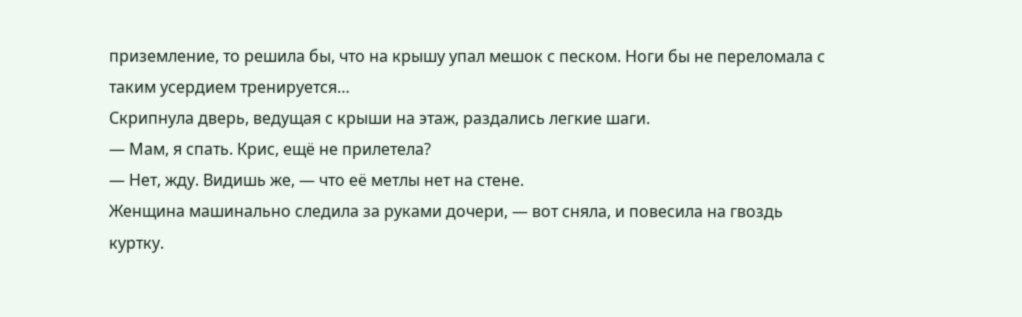приземление, то решила бы, что на крышу упал мешок с песком. Ноги бы не переломала с таким усердием тренируется…
Скрипнула дверь, ведущая с крыши на этаж, раздались легкие шаги.
— Мам, я спать. Крис, ещё не прилетела?
— Нет, жду. Видишь же, — что её метлы нет на стене.
Женщина машинально следила за руками дочери, — вот сняла, и повесила на гвоздь куртку.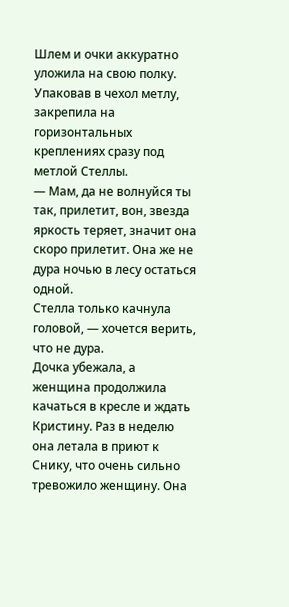Шлем и очки аккуратно уложила на свою полку. Упаковав в чехол метлу, закрепила на горизонтальных креплениях сразу под метлой Стеллы.
— Мам, да не волнуйся ты так, прилетит, вон, звезда яркость теряет, значит она скоро прилетит. Она же не дура ночью в лесу остаться одной.
Стелла только качнула головой, — хочется верить, что не дура.
Дочка убежала, а женщина продолжила качаться в кресле и ждать Кристину. Раз в неделю она летала в приют к Снику, что очень сильно тревожило женщину. Она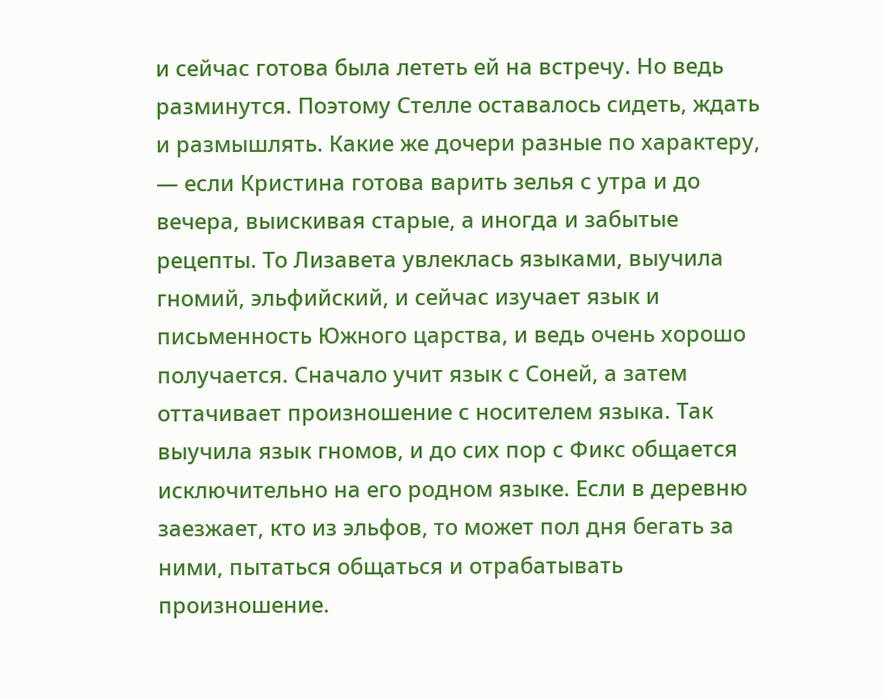и сейчас готова была лететь ей на встречу. Но ведь разминутся. Поэтому Стелле оставалось сидеть, ждать и размышлять. Какие же дочери разные по характеру, — если Кристина готова варить зелья с утра и до вечера, выискивая старые, а иногда и забытые рецепты. То Лизавета увлеклась языками, выучила гномий, эльфийский, и сейчас изучает язык и письменность Южного царства, и ведь очень хорошо получается. Сначало учит язык с Соней, а затем оттачивает произношение с носителем языка. Так выучила язык гномов, и до сих пор с Фикс общается исключительно на его родном языке. Если в деревню заезжает, кто из эльфов, то может пол дня бегать за ними, пытаться общаться и отрабатывать произношение.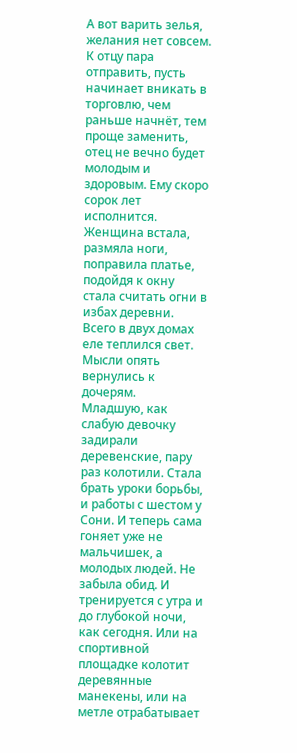А вот варить зелья, желания нет совсем. К отцу пара отправить, пусть начинает вникать в торговлю, чем раньше начнёт, тем проще заменить, отец не вечно будет молодым и здоровым. Ему скоро сорок лет исполнится.
Женщина встала, размяла ноги, поправила платье, подойдя к окну стала считать огни в избах деревни. Всего в двух домах еле теплился свет. Мысли опять вернулись к дочерям.
Младшую, как слабую девочку задирали деревенские, пару раз колотили. Стала брать уроки борьбы, и работы с шестом у Сони. И теперь сама гоняет уже не мальчишек, а молодых людей. Не забыла обид. И тренируется с утра и до глубокой ночи, как сегодня. Или на спортивной площадке колотит деревянные манекены, или на метле отрабатывает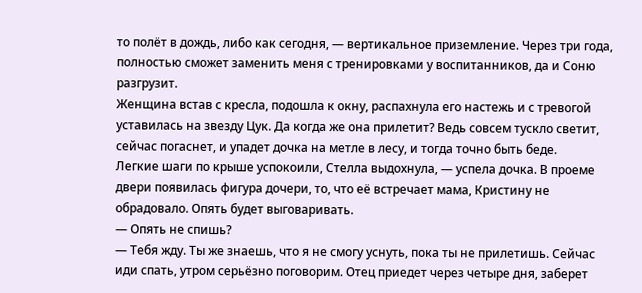то полёт в дождь, либо как сегодня, — вертикальное приземление. Через три года, полностью сможет заменить меня с тренировками у воспитанников, да и Соню разгрузит.
Женщина встав с кресла, подошла к окну, распахнула его настежь и с тревогой уставилась на звезду Цук. Да когда же она прилетит? Ведь совсем тускло светит, сейчас погаснет, и упадет дочка на метле в лесу, и тогда точно быть беде.
Легкие шаги по крыше успокоили, Стелла выдохнула, — успела дочка. В проеме двери появилась фигура дочери, то, что её встречает мама, Кристину не обрадовало. Опять будет выговаривать.
— Опять не спишь?
— Тебя жду. Ты же знаешь, что я не смогу уснуть, пока ты не прилетишь. Сейчас иди спать, утром серьёзно поговорим. Отец приедет через четыре дня, заберет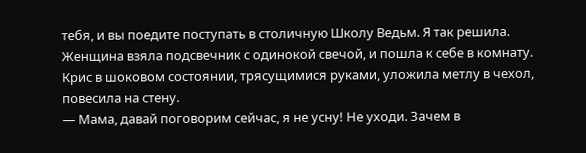тебя, и вы поедите поступать в столичную Школу Ведьм. Я так решила. Женщина взяла подсвечник с одинокой свечой, и пошла к себе в комнату.
Крис в шоковом состоянии, трясущимися руками, уложила метлу в чехол, повесила на стену.
— Мама, давай поговорим сейчас, я не усну! Не уходи. Зачем в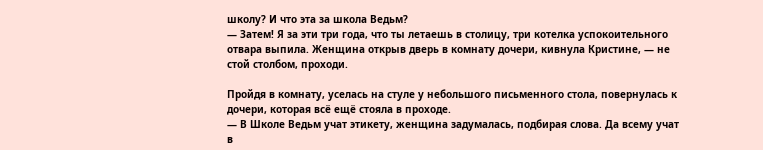школу? И что эта за школа Ведьм?
— Затем! Я за эти три года, что ты летаешь в столицу, три котелка успокоительного отвара выпила. Женщина открыв дверь в комнату дочери, кивнула Кристине, — не стой столбом, проходи.

Пройдя в комнату, уселась на стуле у небольшого письменного стола, повернулась к дочери, которая всё ещё стояла в проходе.
— В Школе Ведьм учат этикету, женщина задумалась, подбирая слова. Да всему учат в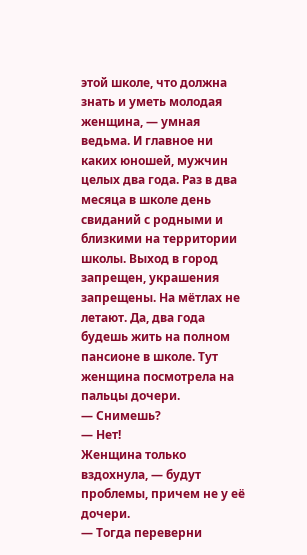этой школе, что должна знать и уметь молодая женщина, — умная ведьма. И главное ни каких юношей, мужчин целых два года. Раз в два месяца в школе день свиданий с родными и близкими на территории школы. Выход в город запрещен, украшения запрещены. На мётлах не летают. Да, два года будешь жить на полном пансионе в школе. Тут женщина посмотрела на пальцы дочери.
— Снимешь?
— Нет!
Женщина только вздохнула, — будут проблемы, причем не у её дочери.
— Тогда переверни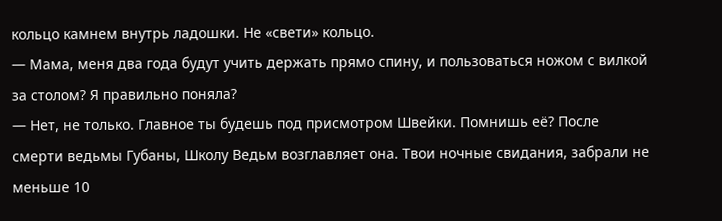кольцо камнем внутрь ладошки. Не «свети» кольцо.
— Мама, меня два года будут учить держать прямо спину, и пользоваться ножом с вилкой за столом? Я правильно поняла?
— Нет, не только. Главное ты будешь под присмотром Швейки. Помнишь её? После смерти ведьмы Губаны, Школу Ведьм возглавляет она. Твои ночные свидания, забрали не меньше 10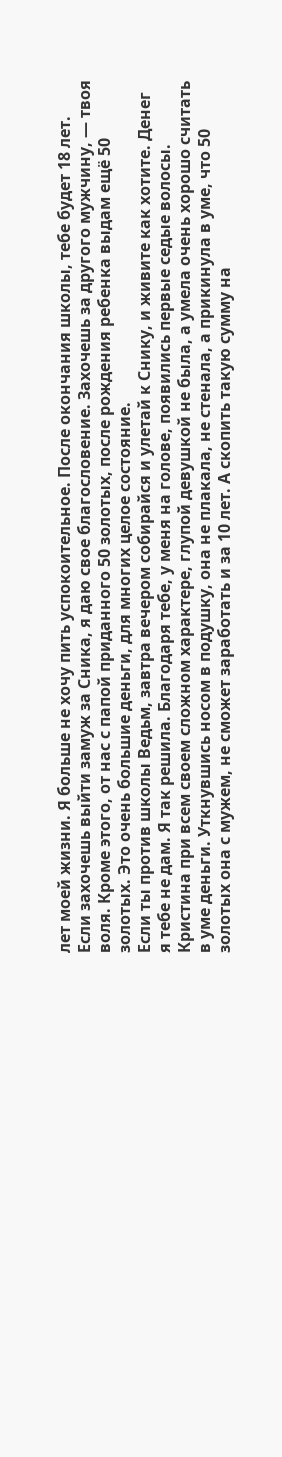лет моей жизни. Я больше не хочу пить успокоительное. После окончания школы, тебе будет 18 лет. Если захочешь выйти замуж за Сника, я даю свое благословение. Захочешь за другого мужчину, — твоя воля. Кроме этого, от нас с папой приданного 50 золотых, после рождения ребенка выдам ещё 50 золотых. Это очень большие деньги, для многих целое состояние.
Если ты против школы Ведьм, завтра вечером собирайся и улетай к Снику, и живите как хотите. Денег я тебе не дам. Я так решила. Благодаря тебе, у меня на голове, появились первые седые волосы.
Кристина при всем своем сложном характере, глупой девушкой не была, а умела очень хорошо считать в уме деньги. Уткнувшись носом в подушку, она не плакала, не стенала, а прикинула в уме, что 50 золотых она с мужем, не сможет заработать и за 10 лет. А скопить такую сумму на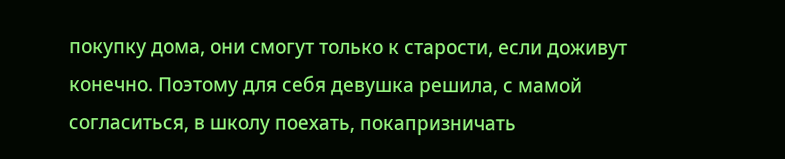покупку дома, они смогут только к старости, если доживут конечно. Поэтому для себя девушка решила, с мамой согласиться, в школу поехать, покапризничать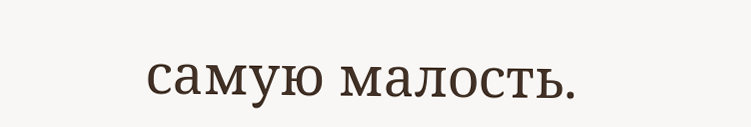самую малость.